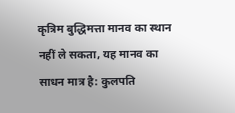कृत्रिम बुद्धिमत्ता मानव का स्थान नहीं ले सकता, यह मानव का साधन मात्र है: कुलपति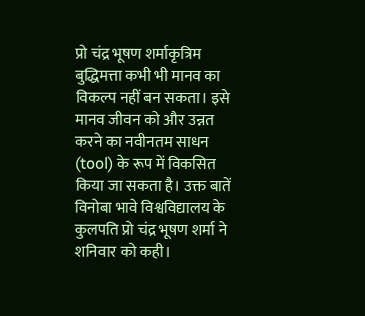प्रो चंद्र भूषण शर्माकृत्रिम बुद्धिमत्ता कभी भी मानव का विकल्प नहीं बन सकता। इसे मानव जीवन को और उन्नत करने का नवीनतम साधन (tool) के रूप में विकसित किया जा सकता है। उक्त बातें विनोबा भावे विश्वविद्यालय के कुलपति प्रो चंद्र भूषण शर्मा ने शनिवार को कही।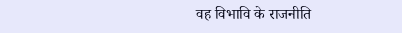वह विभावि के राजनीति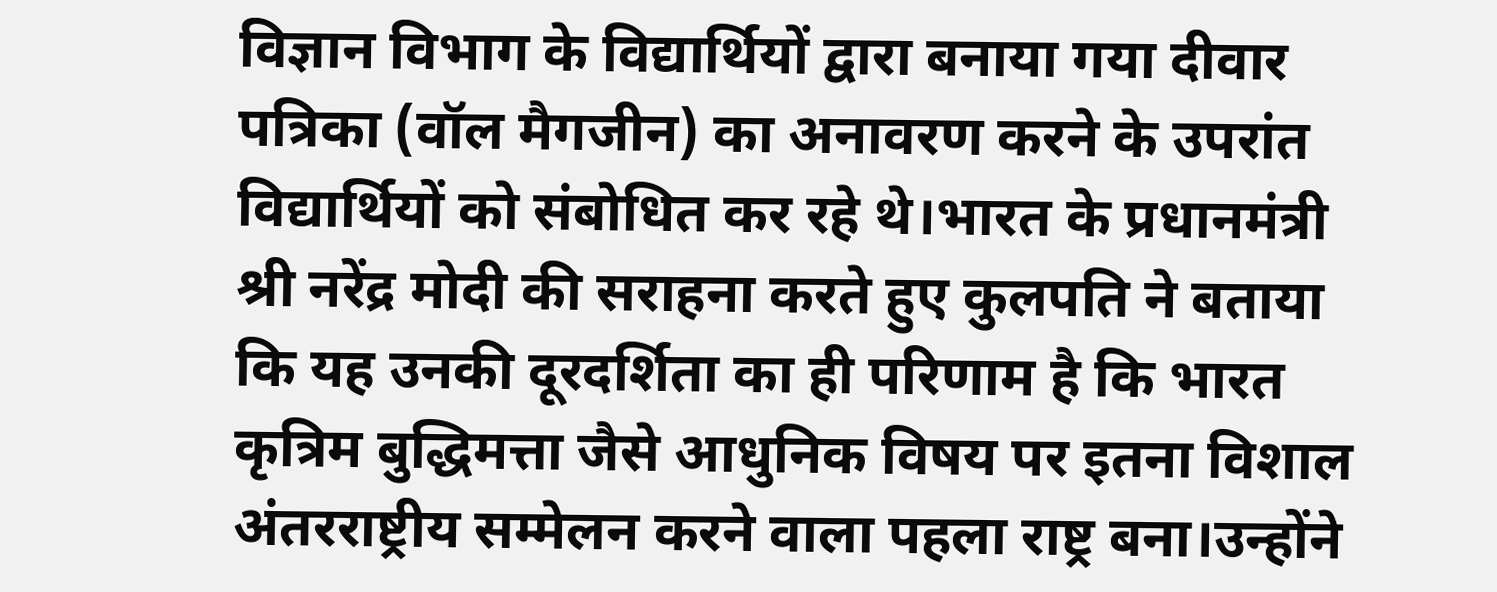विज्ञान विभाग के विद्यार्थियों द्वारा बनाया गया दीवार पत्रिका (वॉल मैगजीन) का अनावरण करने के उपरांत विद्यार्थियों को संबोधित कर रहे थे।भारत के प्रधानमंत्री श्री नरेंद्र मोदी की सराहना करते हुए कुलपति ने बताया कि यह उनकी दूरदर्शिता का ही परिणाम है कि भारत कृत्रिम बुद्धिमत्ता जैसे आधुनिक विषय पर इतना विशाल अंतरराष्ट्रीय सम्मेलन करने वाला पहला राष्ट्र बना।उन्होंने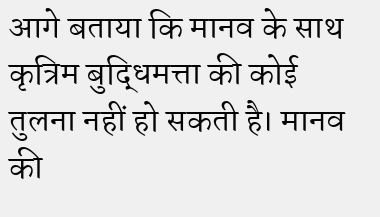आगे बताया कि मानव के साथ कृत्रिम बुद्धिमत्ता की कोई तुलना नहीं हो सकती है। मानव की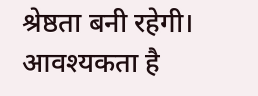श्रेष्ठता बनी रहेगी। आवश्यकता है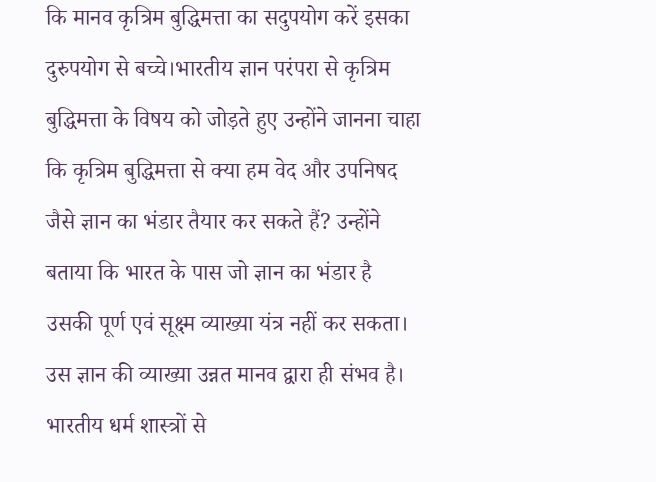कि मानव कृत्रिम बुद्धिमत्ता का सदुपयोग करें इसका दुरुपयोग से बच्चे।भारतीय ज्ञान परंपरा से कृत्रिम बुद्धिमत्ता के विषय को जोड़ते हुए उन्होंने जानना चाहा कि कृत्रिम बुद्धिमत्ता से क्या हम वेद और उपनिषद जैसे ज्ञान का भंडार तैयार कर सकते हैं? उन्होंने बताया कि भारत के पास जो ज्ञान का भंडार है उसकी पूर्ण एवं सूक्ष्म व्याख्या यंत्र नहीं कर सकता। उस ज्ञान की व्याख्या उन्नत मानव द्वारा ही संभव है। भारतीय धर्म शास्त्रों से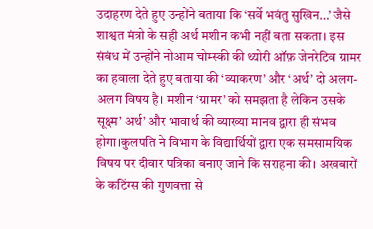उदाहरण देते हुए उन्होंने बताया कि ‘सर्वे भवंतु सुखिन…’ जैसे शाश्वत मंत्रो के सही अर्थ मशीन कभी नहीं बता सकता। इस संबंध में उन्होंने नोआम चोम्स्की की थ्योरी ऑफ़ जेनरेटिव ग्रामर का हवाला देते हुए बताया की ‘व्याकरण’ और ‘अर्थ’ दो अलग-अलग विषय है। मशीन ‘ग्रामर’ को समझता है लेकिन उसके सूक्ष्म’ अर्थ’ और भावार्थ की व्याख्या मानव द्वारा ही संभव होगा।कुलपति ने विभाग के विद्यार्थियों द्वारा एक समसामयिक विषय पर दीवार पत्रिका बनाए जाने कि सराहना की। अखबारों के कटिंग्स की गुणवत्ता से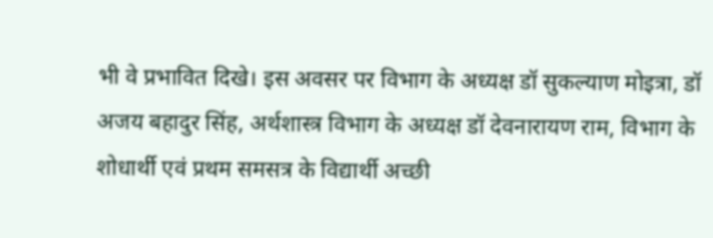भी वे प्रभावित दिखे। इस अवसर पर विभाग के अध्यक्ष डॉ सुकल्याण मोइत्रा, डॉ अजय बहादुर सिंह, अर्थशास्त्र विभाग के अध्यक्ष डॉ देवनारायण राम, विभाग के शोधार्थी एवं प्रथम समसत्र के विद्यार्थी अच्छी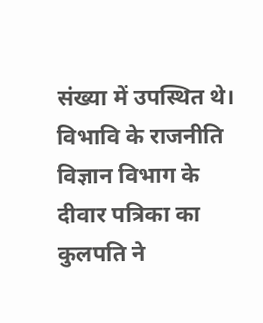संख्या में उपस्थित थे।
विभावि के राजनीति विज्ञान विभाग के दीवार पत्रिका का कुलपति ने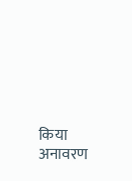किया अनावरण